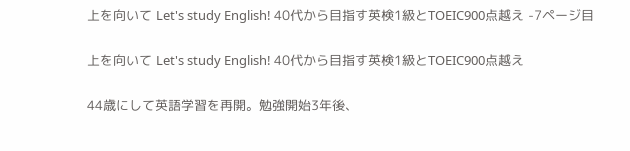上を向いて Let's study English! 40代から目指す英検1級とTOEIC900点越え -7ページ目

上を向いて Let's study English! 40代から目指す英検1級とTOEIC900点越え

44歳にして英語学習を再開。勉強開始3年後、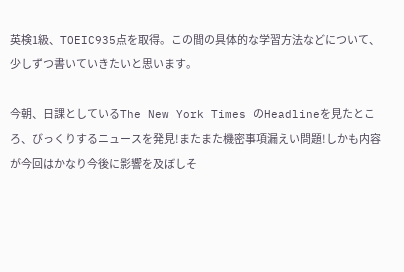英検1級、TOEIC935点を取得。この間の具体的な学習方法などについて、少しずつ書いていきたいと思います。

今朝、日課としているThe New York Times のHeadlineを見たところ、びっくりするニュースを発見!またまた機密事項漏えい問題!しかも内容が今回はかなり今後に影響を及ぼしそ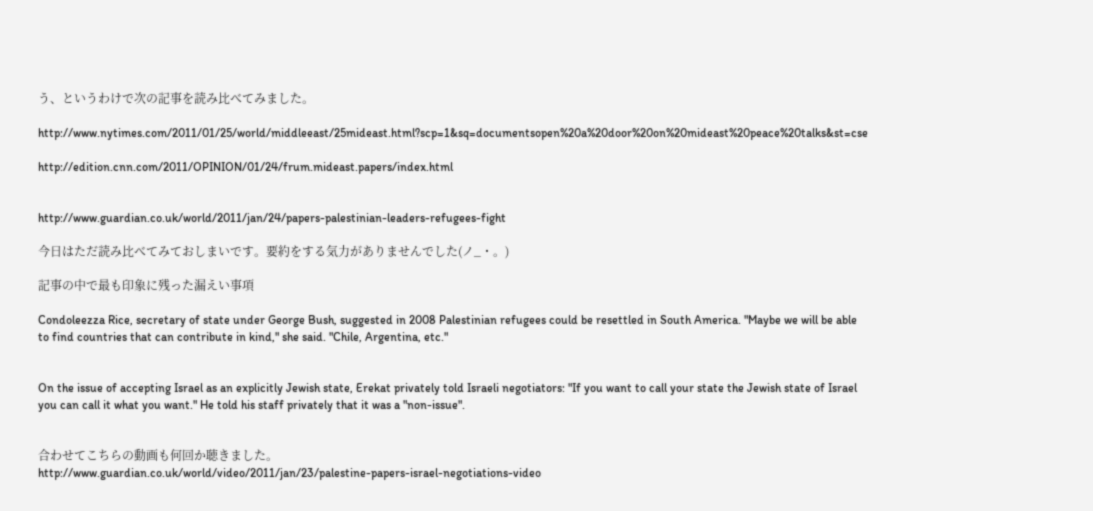う、というわけで次の記事を読み比べてみました。

http://www.nytimes.com/2011/01/25/world/middleeast/25mideast.html?scp=1&sq=documentsopen%20a%20door%20on%20mideast%20peace%20talks&st=cse

http://edition.cnn.com/2011/OPINION/01/24/frum.mideast.papers/index.html


http://www.guardian.co.uk/world/2011/jan/24/papers-palestinian-leaders-refugees-fight

今日はただ読み比べてみておしまいです。要約をする気力がありませんでした(ノ_・。)

記事の中で最も印象に残った漏えい事項

Condoleezza Rice, secretary of state under George Bush, suggested in 2008 Palestinian refugees could be resettled in South America. "Maybe we will be able to find countries that can contribute in kind," she said. "Chile, Argentina, etc."


On the issue of accepting Israel as an explicitly Jewish state, Erekat privately told Israeli negotiators: "If you want to call your state the Jewish state of Israel you can call it what you want." He told his staff privately that it was a "non-issue".


合わせてこちらの動画も何回か聴きました。
http://www.guardian.co.uk/world/video/2011/jan/23/palestine-papers-israel-negotiations-video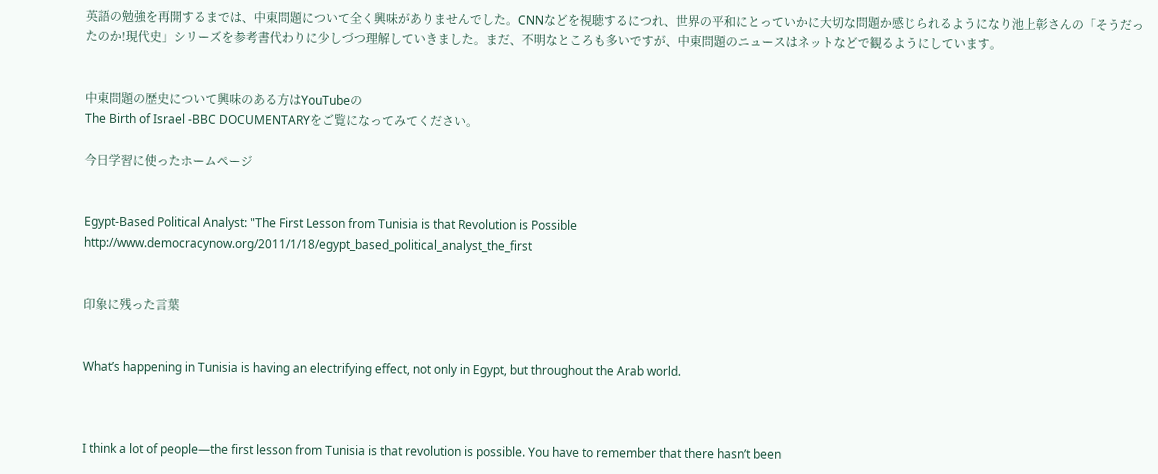英語の勉強を再開するまでは、中東問題について全く興味がありませんでした。CNNなどを視聴するにつれ、世界の平和にとっていかに大切な問題か感じられるようになり池上彰さんの「そうだったのか!現代史」シリーズを参考書代わりに少しづつ理解していきました。まだ、不明なところも多いですが、中東問題のニュースはネットなどで観るようにしています。


中東問題の歴史について興味のある方はYouTubeの
The Birth of Israel -BBC DOCUMENTARYをご覧になってみてください。

今日学習に使ったホームページ


Egypt-Based Political Analyst: "The First Lesson from Tunisia is that Revolution is Possible
http://www.democracynow.org/2011/1/18/egypt_based_political_analyst_the_first


印象に残った言葉


What’s happening in Tunisia is having an electrifying effect, not only in Egypt, but throughout the Arab world.



I think a lot of people—the first lesson from Tunisia is that revolution is possible. You have to remember that there hasn’t been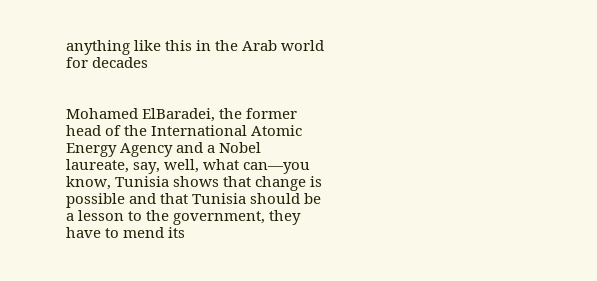anything like this in the Arab world for decades


Mohamed ElBaradei, the former head of the International Atomic Energy Agency and a Nobel laureate, say, well, what can—you know, Tunisia shows that change is possible and that Tunisia should be a lesson to the government, they have to mend its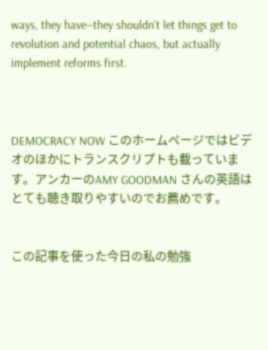ways, they have—they shouldn’t let things get to revolution and potential chaos, but actually implement reforms first.



DEMOCRACY NOW このホームページではビデオのほかにトランスクリプトも載っています。アンカーのAMY GOODMAN さんの英語はとても聴き取りやすいのでお薦めです。


この記事を使った今日の私の勉強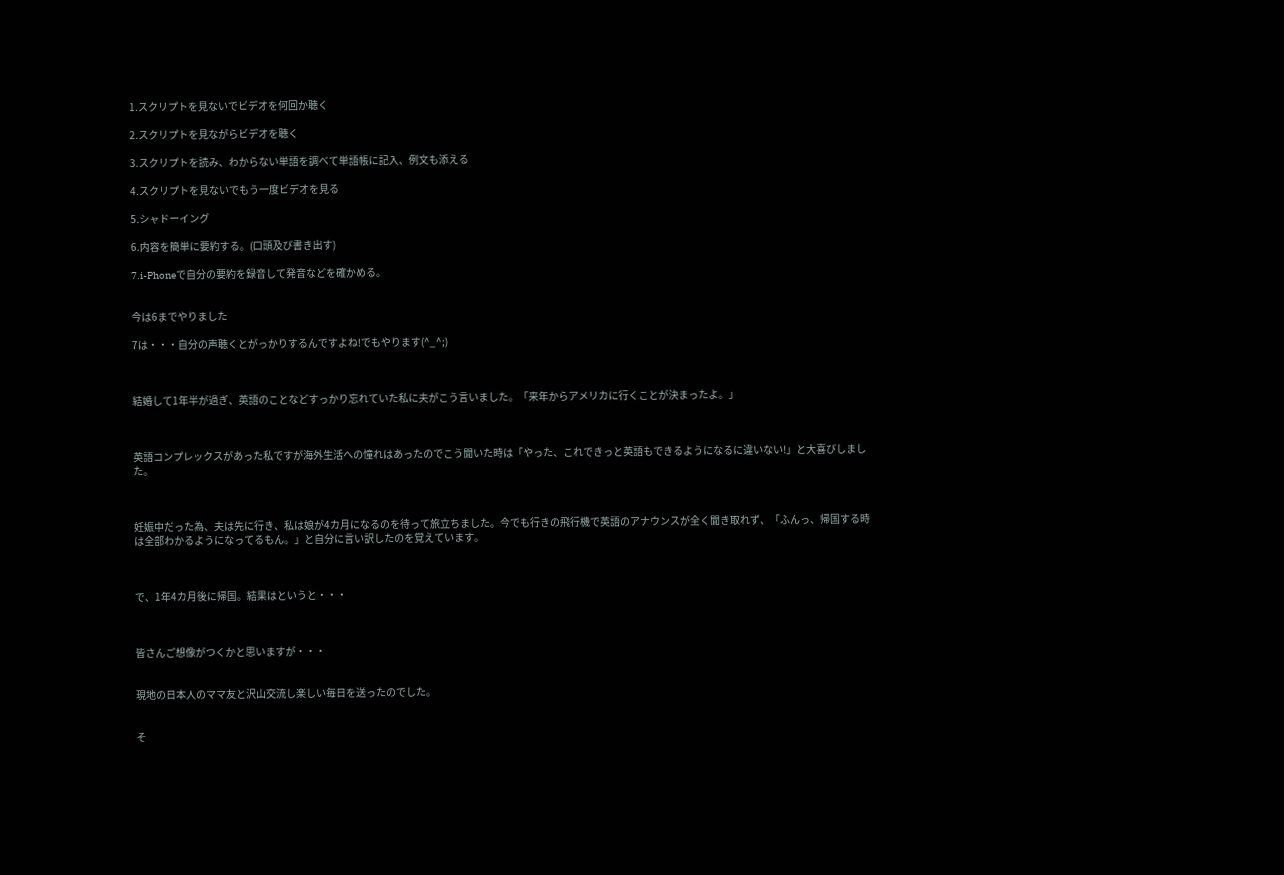1.スクリプトを見ないでビデオを何回か聴く

2.スクリプトを見ながらビデオを聴く

3.スクリプトを読み、わからない単語を調べて単語帳に記入、例文も添える

4.スクリプトを見ないでもう一度ビデオを見る

5.シャドーイング

6.内容を簡単に要約する。(口頭及び書き出す)

7.i-Phoneで自分の要約を録音して発音などを確かめる。


今は6までやりました

7は・・・自分の声聴くとがっかりするんですよね!でもやります(^_^;)



結婚して1年半が過ぎ、英語のことなどすっかり忘れていた私に夫がこう言いました。「来年からアメリカに行くことが決まったよ。」



英語コンプレックスがあった私ですが海外生活への憧れはあったのでこう聞いた時は「やった、これできっと英語もできるようになるに違いない!」と大喜びしました。



妊娠中だった為、夫は先に行き、私は娘が4カ月になるのを待って旅立ちました。今でも行きの飛行機で英語のアナウンスが全く聞き取れず、「ふんっ、帰国する時は全部わかるようになってるもん。」と自分に言い訳したのを覚えています。



で、1年4カ月後に帰国。結果はというと・・・



皆さんご想像がつくかと思いますが・・・


現地の日本人のママ友と沢山交流し楽しい毎日を送ったのでした。


そ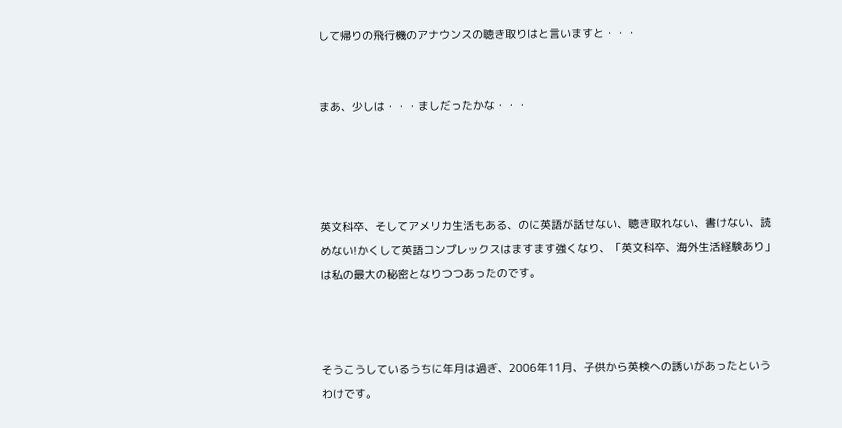して帰りの飛行機のアナウンスの聴き取りはと言いますと・・・


まあ、少しは・・・ましだったかな・・・




英文科卒、そしてアメリカ生活もある、のに英語が話せない、聴き取れない、書けない、読めない!かくして英語コンプレックスはますます強くなり、「英文科卒、海外生活経験あり」は私の最大の秘密となりつつあったのです。



そうこうしているうちに年月は過ぎ、2006年11月、子供から英検への誘いがあったというわけです。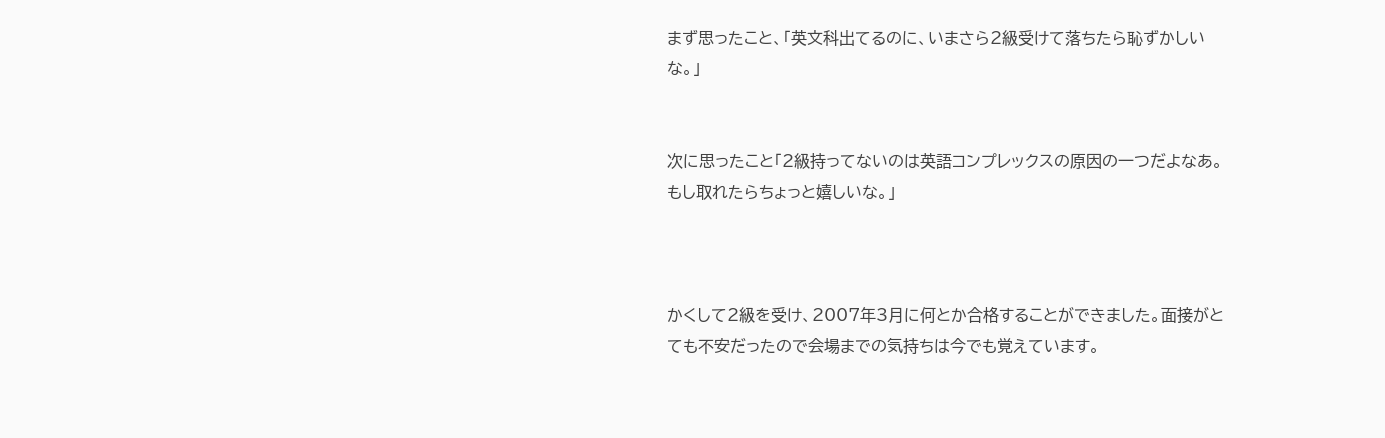まず思ったこと、「英文科出てるのに、いまさら2級受けて落ちたら恥ずかしいな。」


次に思ったこと「2級持ってないのは英語コンプレックスの原因の一つだよなあ。もし取れたらちょっと嬉しいな。」



かくして2級を受け、2007年3月に何とか合格することができました。面接がとても不安だったので会場までの気持ちは今でも覚えています。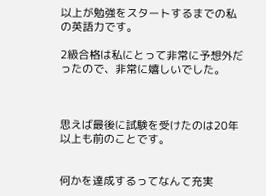以上が勉強をスタートするまでの私の英語力です。

2級合格は私にとって非常に予想外だったので、非常に嬉しいでした。



思えば最後に試験を受けたのは20年以上も前のことです。


何かを達成するってなんて充実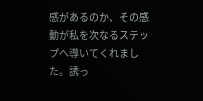感があるのか、その感動が私を次なるステップへ導いてくれました。誘っ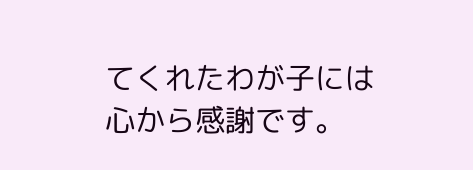てくれたわが子には心から感謝です。